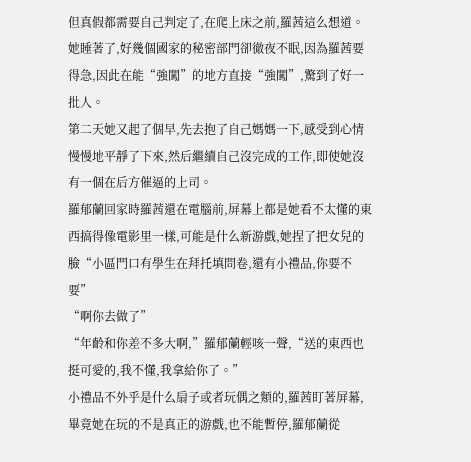但真假都需要自己判定了,在爬上床之前,羅茜這么想道。
她睡著了,好幾個國家的秘密部門卻徹夜不眠,因為羅茜要得急,因此在能“強闖”的地方直接“強闖”,驚到了好一批人。
第二天她又起了個早,先去抱了自己媽媽一下,感受到心情慢慢地平靜了下來,然后繼續自己沒完成的工作,即使她沒有一個在后方催逼的上司。
羅郁蘭回家時羅茜還在電腦前,屏幕上都是她看不太懂的東西搞得像電影里一樣,可能是什么新游戲,她捏了把女兒的臉“小區門口有學生在拜托填問卷,還有小禮品,你要不要”
“啊你去做了”
“年齡和你差不多大啊,”羅郁蘭輕咳一聲,“送的東西也挺可愛的,我不懂,我拿給你了。”
小禮品不外乎是什么扇子或者玩偶之類的,羅茜盯著屏幕,畢竟她在玩的不是真正的游戲,也不能暫停,羅郁蘭從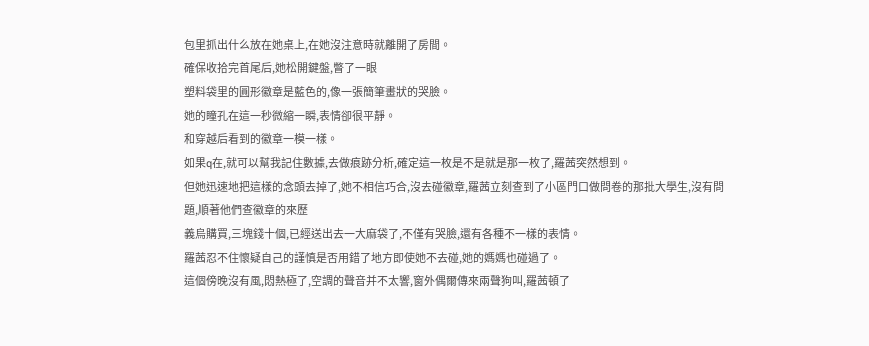包里抓出什么放在她桌上,在她沒注意時就離開了房間。
確保收拾完首尾后,她松開鍵盤,瞥了一眼
塑料袋里的圓形徽章是藍色的,像一張簡筆畫狀的哭臉。
她的瞳孔在這一秒微縮一瞬,表情卻很平靜。
和穿越后看到的徽章一模一樣。
如果q在,就可以幫我記住數據,去做痕跡分析,確定這一枚是不是就是那一枚了,羅茜突然想到。
但她迅速地把這樣的念頭去掉了,她不相信巧合,沒去碰徽章,羅茜立刻查到了小區門口做問卷的那批大學生,沒有問題,順著他們查徽章的來歷
義烏購買,三塊錢十個,已經送出去一大麻袋了,不僅有哭臉,還有各種不一樣的表情。
羅茜忍不住懷疑自己的謹慎是否用錯了地方即使她不去碰,她的媽媽也碰過了。
這個傍晚沒有風,悶熱極了,空調的聲音并不太響,窗外偶爾傳來兩聲狗叫,羅茜頓了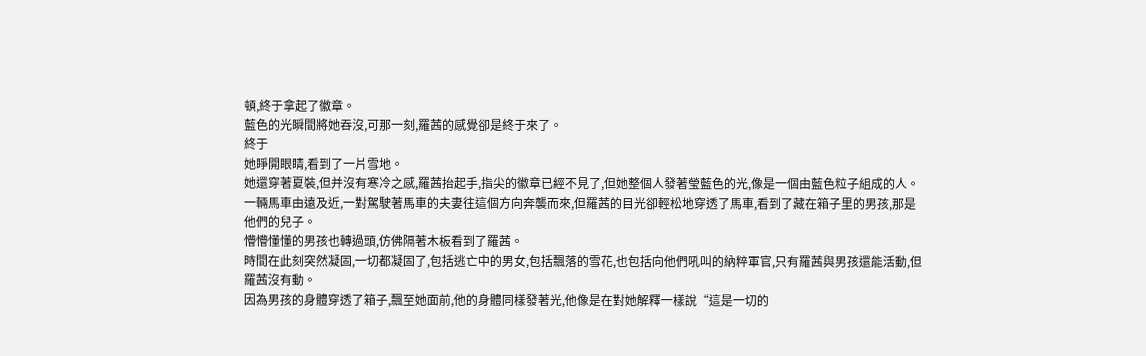頓,終于拿起了徽章。
藍色的光瞬間將她吞沒,可那一刻,羅茜的感覺卻是終于來了。
終于
她睜開眼睛,看到了一片雪地。
她還穿著夏裝,但并沒有寒冷之感,羅茜抬起手,指尖的徽章已經不見了,但她整個人發著瑩藍色的光,像是一個由藍色粒子組成的人。
一輛馬車由遠及近,一對駕駛著馬車的夫妻往這個方向奔襲而來,但羅茜的目光卻輕松地穿透了馬車,看到了藏在箱子里的男孩,那是他們的兒子。
懵懵懂懂的男孩也轉過頭,仿佛隔著木板看到了羅茜。
時間在此刻突然凝固,一切都凝固了,包括逃亡中的男女,包括飄落的雪花,也包括向他們吼叫的納粹軍官,只有羅茜與男孩還能活動,但羅茜沒有動。
因為男孩的身體穿透了箱子,飄至她面前,他的身體同樣發著光,他像是在對她解釋一樣說“這是一切的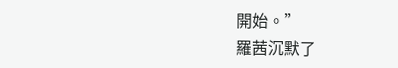開始。”
羅茜沉默了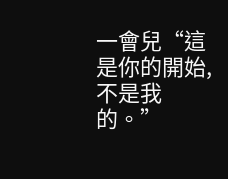一會兒“這是你的開始,不是我的。”